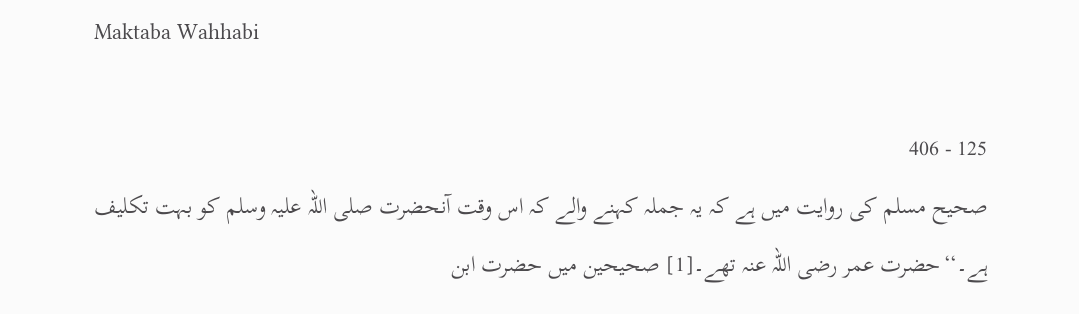Maktaba Wahhabi

125 - 406
صحیح مسلم کی روایت میں ہے کہ یہ جملہ کہنے والے کہ اس وقت آنحضرت صلی اللہ علیہ وسلم کو بہت تکلیف ہے۔‘‘حضرت عمر رضی اللہ عنہ تھے۔[1] صحیحین میں حضرت ابن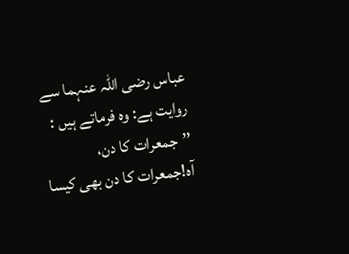عباس رضی اللہ عنہما سے روایت ہے: وہ فرماتے ہیں : ’’جمعرات کا دن، آہ!جمعرات کا دن بھی کیسا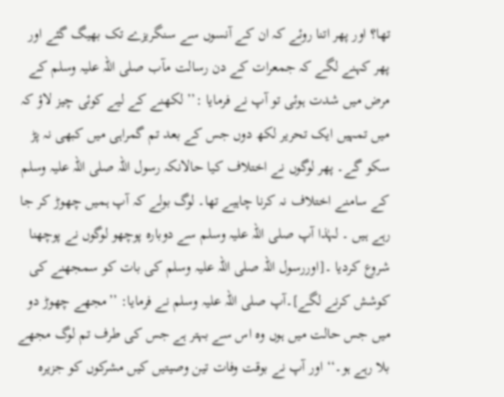تھا؟ اور پھر اتنا روئے کہ ان کے آنسوں سے سنگریزے تک بھیگ گئے اور پھر کہنے لگے کہ جمعرات کے دن رسالت مآب صلی اللہ علیہ وسلم کے مرض میں شدت ہوئی تو آپ نے فرمایا :’’ لکھنے کے لیے کوئی چیز لاؤ کہ میں تمہیں ایک تحریر لکھ دوں جس کے بعد تم گمراہی میں کبھی نہ پڑ سکو گے۔ پھر لوگوں نے اختلاف کیا حالانکہ رسول اللہ صلی اللہ علیہ وسلم کے سامنے اختلاف نہ کرنا چاہیے تھا۔ لوگ بولے کہ آپ ہمیں چھوڑ کر جا رہے ہیں ۔ لہٰذا آپ صلی اللہ علیہ وسلم سے دوبارہ پوچھو لوگوں نے پوچھنا شروع کردیا ۔[اوررسول اللہ صلی اللہ علیہ وسلم کی بات کو سمجھنے کی کوشش کرنے لگے]۔آپ صلی اللہ علیہ وسلم نے فرمایا: ’’مجھے چھوڑ دو میں جس حالت میں ہوں وہ اس سے بہتر ہے جس کی طرف تم لوگ مجھے بلا رہے ہو۔‘‘ اور آپ نے بوقت وفات تین وصیتیں کیں مشرکوں کو جزیرہ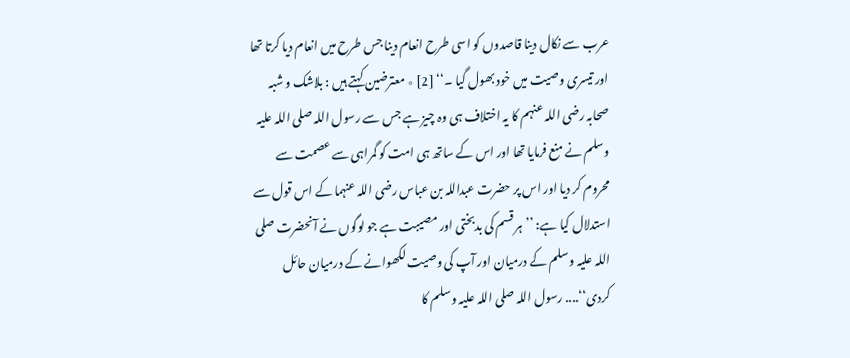عرب سے نکال دینا قاصدوں کو اسی طرح انعام دینا جس طرح میں انعام دیا کرتا تھا اور تیسری وصیت میں خود بھول گیا ۔‘‘ [2] ٭ معترضین کہتے ہیں : بلاشک و شبہ صحابہ رضی اللہ عنہم کا یہ اختلاف ہی وہ چیز ہے جس سے رسول اللہ صلی اللہ علیہ وسلم نے منع فرمایا تھا اور اس کے ساتھ ہی امت کو گمراہی سے عصمت سے محروم کر دیا اور اس پر حضرت عبداللہ بن عباس رضی اللہ عنہما کے اس قول سے استدلال کیا ہے: ’’ہر قسم کی بدبختی اور مصیبت ہے جو لوگوں نے آنحضرت صلی اللہ علیہ وسلم کے درمیان اور آپ کی وصیت لکھوانے کے درمیان حائل کردی‘‘.... رسول اللہ صلی اللہ علیہ وسلم کا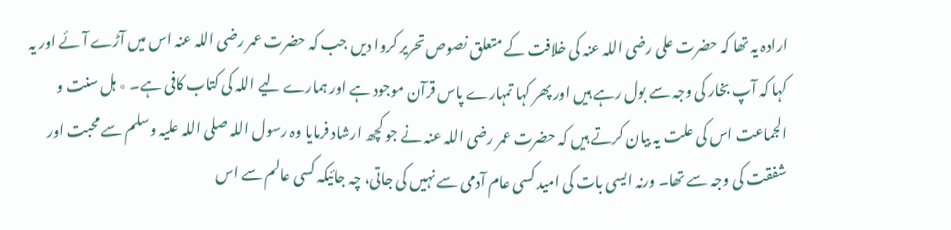ارادہ یہ تھا کہ حضرت علی رضی اللہ عنہ کی خلافت کے متعلق نصوص تحریر کروا دیں جب کہ حضرت عمر رضی اللہ عنہ اس میں آڑے آئے اور یہ کہا کہ آپ بخار کی وجہ سے بول رہے ہیں اور پھر کہا تمہارے پاس قرآن موجود ہے اور ہمارے لیے اللہ کی کتاب کافی ہے۔ ٭ ہل سنت و الجماعت اس کی علت یہ بیان کرتے ہیں کہ حضرت عمر رضی اللہ عنہ نے جو کچھ ارشاد فرمایا وہ رسول اللہ صلی اللہ علیہ وسلم سے محبت اور شفقت کی وجہ سے تھا۔ ورنہ ایسی بات کی امید کسی عام آدمی سے نہیں کی جاتی، چہ جائیکہ کسی عالم سے اس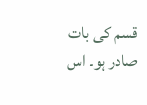قسم کی بات صادر ہو۔ اس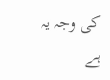کی وجہ یہ ہے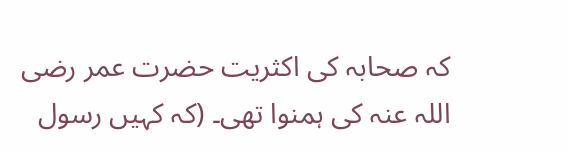کہ صحابہ کی اکثریت حضرت عمر رضی اللہ عنہ کی ہمنوا تھی۔ (کہ کہیں رسول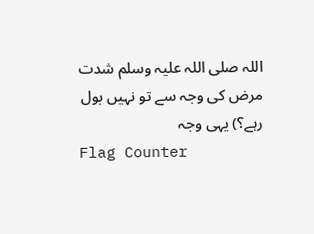اللہ صلی اللہ علیہ وسلم شدت مرض کی وجہ سے تو نہیں بول رہے؟) یہی وجہ
Flag Counter